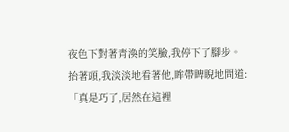夜色下對著青渙的笑臉,我停下了腳步。
抬著頭,我淡淡地看著他,眸帶睥睨地問道:「真是巧了,居然在這裡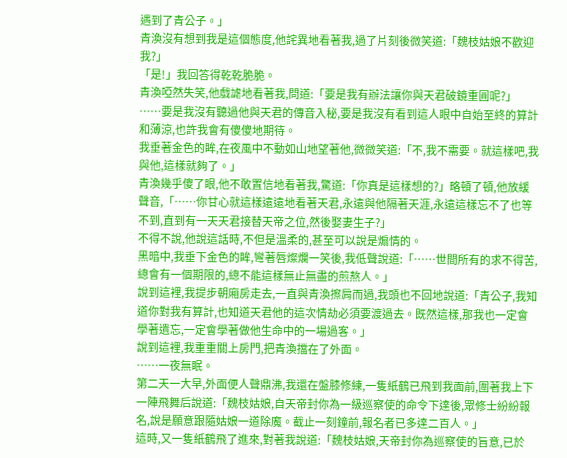遇到了青公子。」
青渙沒有想到我是這個態度,他詫異地看著我,過了片刻後微笑道:「魏枝姑娘不歡迎我?」
「是!」我回答得乾乾脆脆。
青渙啞然失笑,他戲謔地看著我,問道:「要是我有辦法讓你與天君破鏡重圓呢?」
……要是我沒有聽過他與天君的傳音入秘,要是我沒有看到這人眼中自始至終的算計和薄涼,也許我會有傻傻地期待。
我垂著金色的眸,在夜風中不動如山地望著他,微微笑道:「不,我不需要。就這樣吧,我與他,這樣就夠了。」
青渙幾乎傻了眼,他不敢置信地看著我,驚道:「你真是這樣想的?」略頓了頓,他放緩聲音,「……你甘心就這樣遠遠地看著天君,永遠與他隔著天涯,永遠這樣忘不了也等不到,直到有一天天君接替天帝之位,然後娶妻生子?」
不得不說,他說這話時,不但是溫柔的,甚至可以說是煽情的。
黑暗中,我垂下金色的眸,彎著唇燦爛一笑後,我低聲說道:「……世間所有的求不得苦,總會有一個期限的,總不能這樣無止無盡的煎熬人。」
說到這裡,我提步朝廂房走去,一直與青渙擦肩而過,我頭也不回地說道:「青公子,我知道你對我有算計,也知道天君他的這次情劫必須要渡過去。既然這樣,那我也一定會學著遺忘,一定會學著做他生命中的一場過客。」
說到這裡,我重重關上房門,把青渙擋在了外面。
……一夜無眠。
第二天一大早,外面便人聲鼎沸,我還在盤膝修練,一隻紙鶴已飛到我面前,圍著我上下一陣飛舞后說道:「魏枝姑娘,自天帝封你為一級巡察使的命令下達後,眾修士紛紛報名,說是願意跟隨姑娘一道除魔。截止一刻鐘前,報名者已多達二百人。」
這時,又一隻紙鶴飛了進來,對著我說道:「魏枝姑娘,天帝封你為巡察使的旨意,已於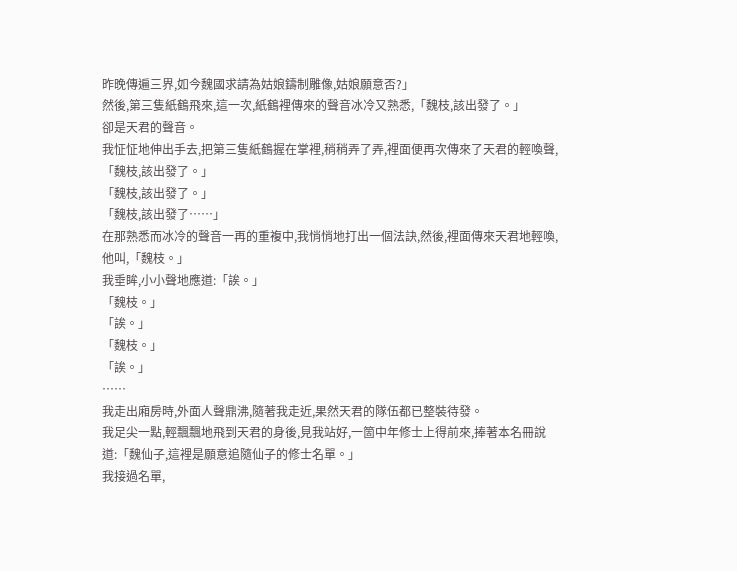昨晚傳遍三界,如今魏國求請為姑娘鑄制雕像,姑娘願意否?」
然後,第三隻紙鶴飛來,這一次,紙鶴裡傳來的聲音冰冷又熟悉,「魏枝,該出發了。」
卻是天君的聲音。
我怔怔地伸出手去,把第三隻紙鶴握在掌裡,稍稍弄了弄,裡面便再次傳來了天君的輕喚聲,「魏枝,該出發了。」
「魏枝,該出發了。」
「魏枝,該出發了……」
在那熟悉而冰冷的聲音一再的重複中,我悄悄地打出一個法訣,然後,裡面傳來天君地輕喚,他叫,「魏枝。」
我垂眸,小小聲地應道:「誒。」
「魏枝。」
「誒。」
「魏枝。」
「誒。」
……
我走出廂房時,外面人聲鼎沸,隨著我走近,果然天君的隊伍都已整裝待發。
我足尖一點,輕飄飄地飛到天君的身後,見我站好,一箇中年修士上得前來,捧著本名冊說道:「魏仙子,這裡是願意追隨仙子的修士名單。」
我接過名單,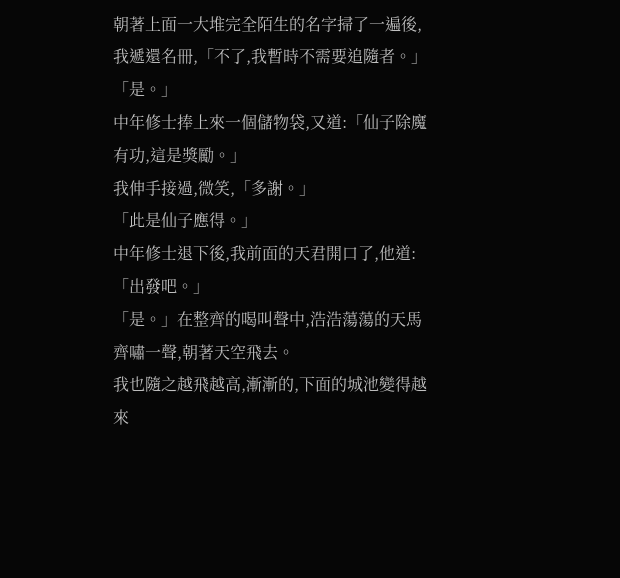朝著上面一大堆完全陌生的名字掃了一遍後,我遞還名冊,「不了,我暫時不需要追隨者。」
「是。」
中年修士捧上來一個儲物袋,又道:「仙子除魔有功,這是獎勵。」
我伸手接過,微笑,「多謝。」
「此是仙子應得。」
中年修士退下後,我前面的天君開口了,他道:「出發吧。」
「是。」在整齊的喝叫聲中,浩浩蕩蕩的天馬齊嘯一聲,朝著天空飛去。
我也隨之越飛越高,漸漸的,下面的城池變得越來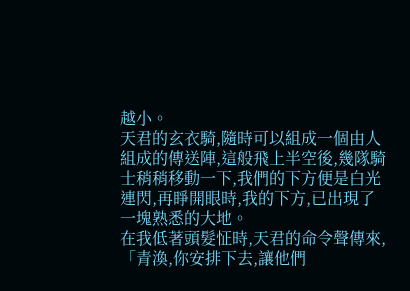越小。
天君的玄衣騎,隨時可以組成一個由人組成的傳送陣,這般飛上半空後,幾隊騎士稍稍移動一下,我們的下方便是白光連閃,再睜開眼時,我的下方,已出現了一塊熟悉的大地。
在我低著頭髮怔時,天君的命令聲傳來,「青渙,你安排下去,讓他們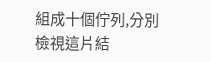組成十個佇列,分別檢視這片結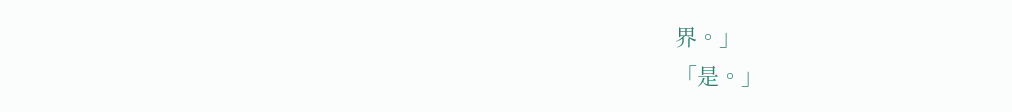界。」
「是。」